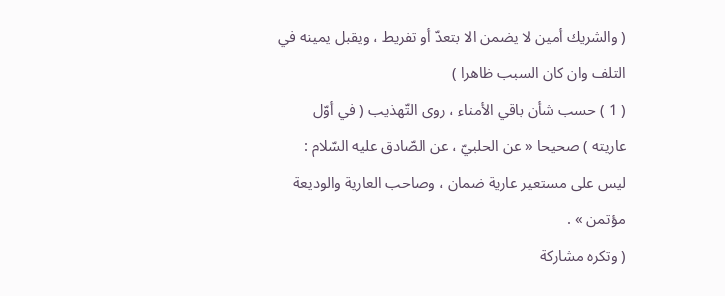( والشريك أمين لا يضمن الا بتعدّ أو تفريط ، ويقبل يمينه في التلف وان كان السبب ظاهرا )
( 1 ) حسب شأن باقي الأمناء ، روى التّهذيب ( في أوّل عاريته ) صحيحا « عن الحلبيّ ، عن الصّادق عليه السّلام : ليس على مستعير عارية ضمان ، وصاحب العارية والوديعة مؤتمن » .
( وتكره مشاركة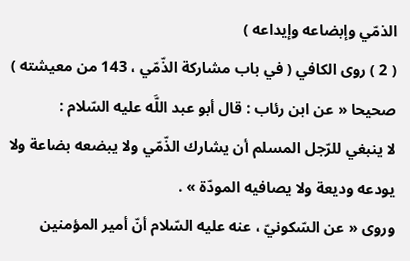الذمّي وإبضاعه وإيداعه )
( 2 ) روى الكافي ( في باب مشاركة الذّمّي ، 143 من معيشته ) صحيحا « عن ابن رئاب : قال أبو عبد اللَّه عليه السّلام :
لا ينبغي للرّجل المسلم أن يشارك الذّمّي ولا يبضعه بضاعة ولا يودعه وديعة ولا يصافيه المودّة » .
وروى « عن السّكونيّ ، عنه عليه السّلام أنّ أمير المؤمنين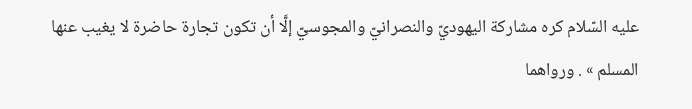عليه السّلام كره مشاركة اليهوديّ والنصرانيّ والمجوسيّ إلَّا أن تكون تجارة حاضرة لا يغيب عنها المسلم » . ورواهما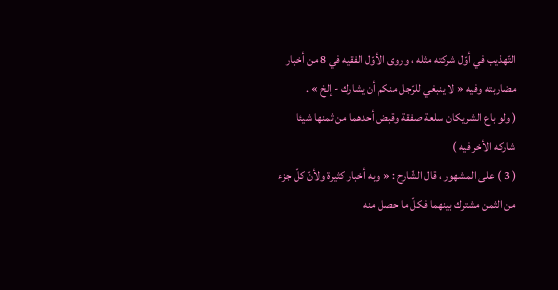التّهذيب في أوّل شركته مثله ، وروى الأوّل الفقيه في 8 من أخبار مضاربته وفيه « لا ينبغي للرّجل منكم أن يشارك - إلخ » .
( ولو باع الشريكان سلعة صفقة وقبض أحدهما من ثمنها شيئا شاركه الأخر فيه )
( 3 ) على المشهور ، قال الشّارح : « وبه أخبار كثيرة ولأنّ كلّ جزء من الثمن مشترك بينهما فكلّ ما حصل منه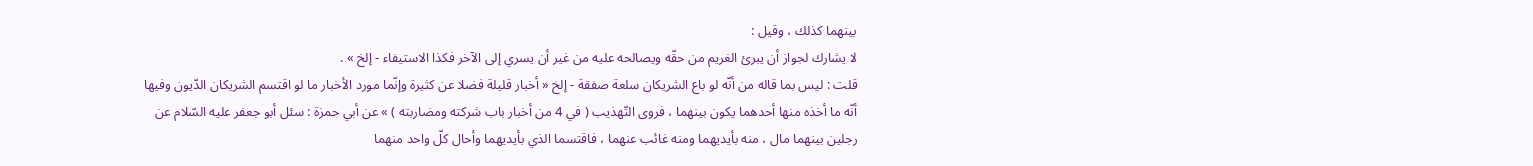بينهما كذلك ، وقيل :
لا يشارك لجواز أن يبرئ الغريم من حقّه ويصالحه عليه من غير أن يسري إلى الآخر فكذا الاستيفاء - إلخ » .
قلت : ليس بما قاله من أنّه لو باع الشريكان سلعة صفقة - إلخ « أخبار قليلة فضلا عن كثيرة وإنّما مورد الأخبار ما لو اقتسم الشريكان الدّيون وفيها أنّه ما أخذه منها أحدهما يكون بينهما ، فروى التّهذيب ( في 4 من أخبار باب شركته ومضاربته ) » عن أبي حمزة : سئل أبو جعفر عليه السّلام عن رجلين بينهما مال ، منه بأيديهما ومنه غائب عنهما ، فاقتسما الذي بأيديهما وأحال كلّ واحد منهما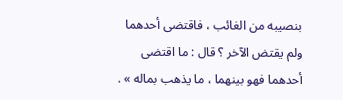بنصيبه من الغائب ، فاقتضى أحدهما ولم يقتض الآخر ؟ قال : ما اقتضى أحدهما فهو بينهما ، ما يذهب بماله » .